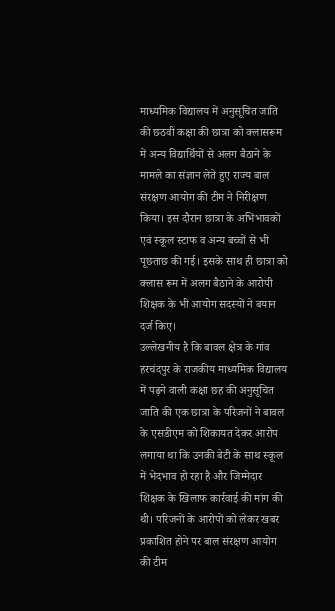माध्यमिक विद्यालय में अनुसूचित जाति की छठवीं कक्षा की छात्रा को क्लासरूम में अन्य विद्यार्थियों से अलग बैठाने के मामले का संज्ञान लेते हुए राज्य बाल संरक्षण आयोग की टीम ने निरीक्षण किया। इस दौरान छात्रा के अभिभावकों एवं स्कूल स्टाफ व अन्य बच्चों से भी पूछताछ की गई। इसके साथ ही छात्रा को क्लास रूम में अलग बैठाने के आरोपी शिक्षक के भी आयोग सदस्यों ने बयान दर्ज किए।
उल्लेखनीय है कि बावल क्षेत्र के गांव हरचंदपुर के राजकीय माध्यमिक विद्यालय में पढ़ने वाली कक्षा छह की अनुसूचित जाति की एक छात्रा के परिजनों ने बावल के एसडीएम को शिकायत देकर आरोप लगाया था कि उनकी बेटी के साथ स्कूल में भेदभाव हो रहा है और जिम्मेदार शिक्षक के खिलाफ कार्रवाई की मांग की थी। परिजनों के आरोपों को लेकर खबर प्रकाशित होने पर बाल संरक्षण आयोग की टीम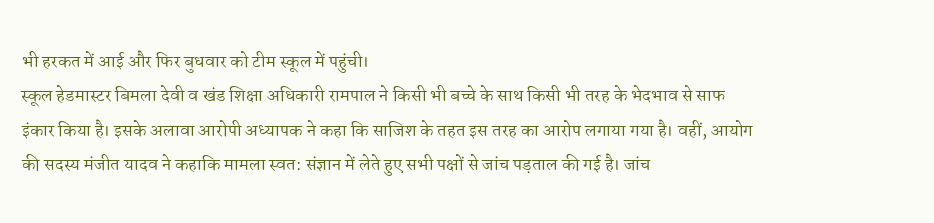भी हरकत में आई और फिर बुधवार को टीम स्कूल में पहुंची।
स्कूल हेडमास्टर बिमला देवी व खंड शिक्षा अधिकारी रामपाल ने किसी भी बच्चे के साथ किसी भी तरह के भेदभाव से साफ इंकार किया है। इसके अलावा आरोपी अध्यापक ने कहा कि साजिश के तहत इस तरह का आरोप लगाया गया है। वहीं, आयोग की सदस्य मंजीत यादव ने कहाकि मामला स्वत: संज्ञान में लेते हुए सभी पक्षों से जांच पड़ताल की गई है। जांच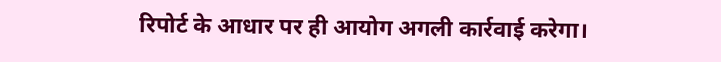रिपोर्ट के आधार पर ही आयोग अगली कार्रवाई करेगा।